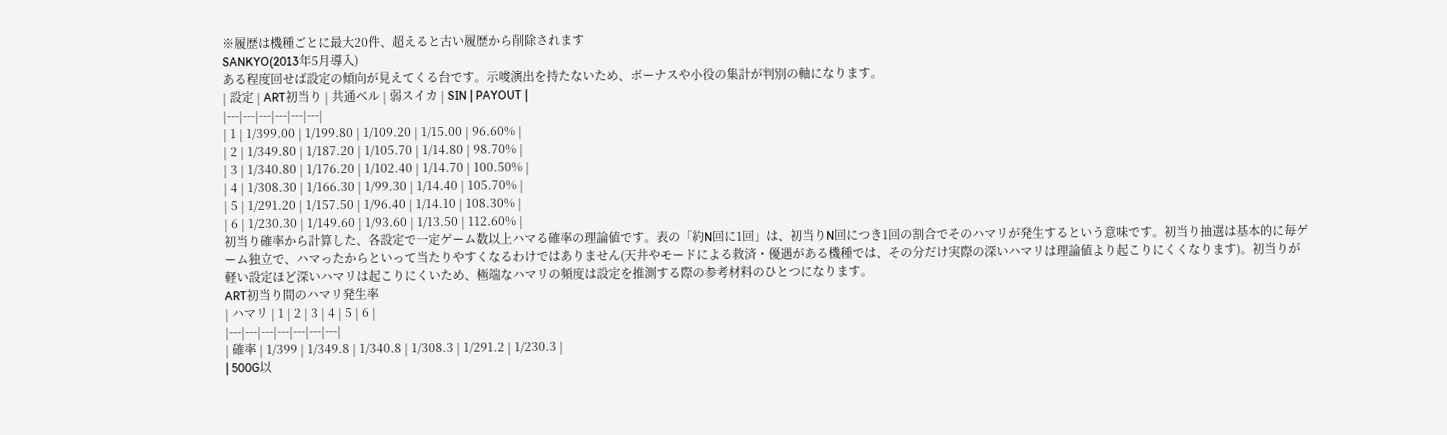※履歴は機種ごとに最大20件、超えると古い履歴から削除されます
SANKYO(2013年5月導入)
ある程度回せば設定の傾向が見えてくる台です。示唆演出を持たないため、ボーナスや小役の集計が判別の軸になります。
| 設定 | ART初当り | 共通ベル | 弱スイカ | SIN | PAYOUT |
|---|---|---|---|---|---|
| 1 | 1/399.00 | 1/199.80 | 1/109.20 | 1/15.00 | 96.60% |
| 2 | 1/349.80 | 1/187.20 | 1/105.70 | 1/14.80 | 98.70% |
| 3 | 1/340.80 | 1/176.20 | 1/102.40 | 1/14.70 | 100.50% |
| 4 | 1/308.30 | 1/166.30 | 1/99.30 | 1/14.40 | 105.70% |
| 5 | 1/291.20 | 1/157.50 | 1/96.40 | 1/14.10 | 108.30% |
| 6 | 1/230.30 | 1/149.60 | 1/93.60 | 1/13.50 | 112.60% |
初当り確率から計算した、各設定で一定ゲーム数以上ハマる確率の理論値です。表の「約N回に1回」は、初当りN回につき1回の割合でそのハマリが発生するという意味です。初当り抽選は基本的に毎ゲーム独立で、ハマったからといって当たりやすくなるわけではありません(天井やモードによる救済・優遇がある機種では、その分だけ実際の深いハマリは理論値より起こりにくくなります)。初当りが軽い設定ほど深いハマリは起こりにくいため、極端なハマリの頻度は設定を推測する際の参考材料のひとつになります。
ART初当り間のハマリ発生率
| ハマリ | 1 | 2 | 3 | 4 | 5 | 6 |
|---|---|---|---|---|---|---|
| 確率 | 1/399 | 1/349.8 | 1/340.8 | 1/308.3 | 1/291.2 | 1/230.3 |
| 500G以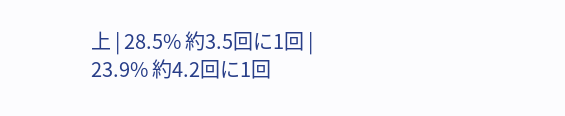上 | 28.5% 約3.5回に1回 | 23.9% 約4.2回に1回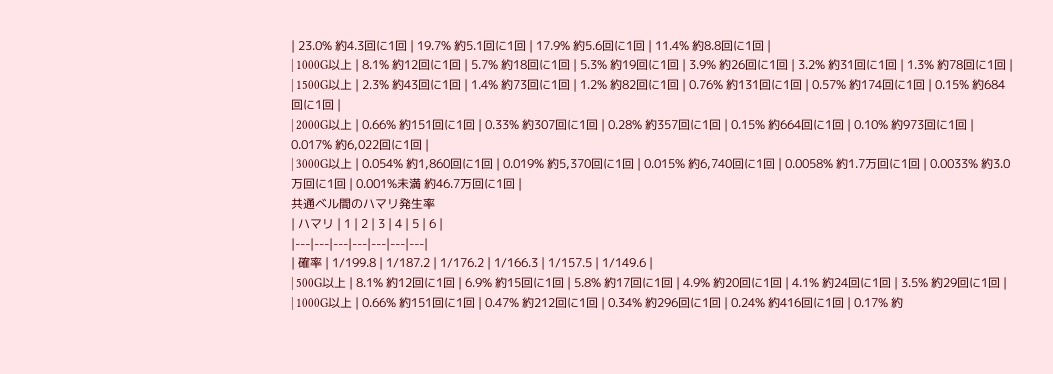| 23.0% 約4.3回に1回 | 19.7% 約5.1回に1回 | 17.9% 約5.6回に1回 | 11.4% 約8.8回に1回 |
| 1000G以上 | 8.1% 約12回に1回 | 5.7% 約18回に1回 | 5.3% 約19回に1回 | 3.9% 約26回に1回 | 3.2% 約31回に1回 | 1.3% 約78回に1回 |
| 1500G以上 | 2.3% 約43回に1回 | 1.4% 約73回に1回 | 1.2% 約82回に1回 | 0.76% 約131回に1回 | 0.57% 約174回に1回 | 0.15% 約684回に1回 |
| 2000G以上 | 0.66% 約151回に1回 | 0.33% 約307回に1回 | 0.28% 約357回に1回 | 0.15% 約664回に1回 | 0.10% 約973回に1回 | 0.017% 約6,022回に1回 |
| 3000G以上 | 0.054% 約1,860回に1回 | 0.019% 約5,370回に1回 | 0.015% 約6,740回に1回 | 0.0058% 約1.7万回に1回 | 0.0033% 約3.0万回に1回 | 0.001%未満 約46.7万回に1回 |
共通ベル間のハマリ発生率
| ハマリ | 1 | 2 | 3 | 4 | 5 | 6 |
|---|---|---|---|---|---|---|
| 確率 | 1/199.8 | 1/187.2 | 1/176.2 | 1/166.3 | 1/157.5 | 1/149.6 |
| 500G以上 | 8.1% 約12回に1回 | 6.9% 約15回に1回 | 5.8% 約17回に1回 | 4.9% 約20回に1回 | 4.1% 約24回に1回 | 3.5% 約29回に1回 |
| 1000G以上 | 0.66% 約151回に1回 | 0.47% 約212回に1回 | 0.34% 約296回に1回 | 0.24% 約416回に1回 | 0.17% 約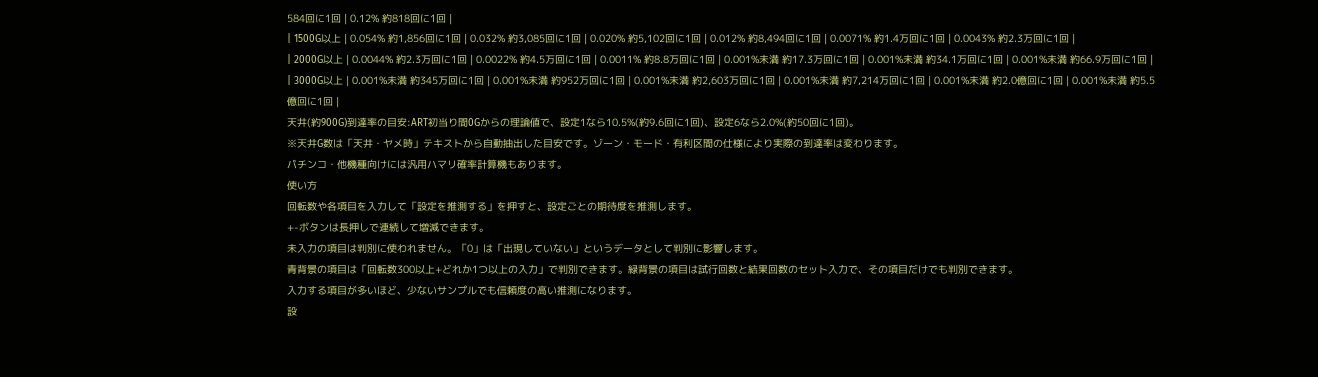584回に1回 | 0.12% 約818回に1回 |
| 1500G以上 | 0.054% 約1,856回に1回 | 0.032% 約3,085回に1回 | 0.020% 約5,102回に1回 | 0.012% 約8,494回に1回 | 0.0071% 約1.4万回に1回 | 0.0043% 約2.3万回に1回 |
| 2000G以上 | 0.0044% 約2.3万回に1回 | 0.0022% 約4.5万回に1回 | 0.0011% 約8.8万回に1回 | 0.001%未満 約17.3万回に1回 | 0.001%未満 約34.1万回に1回 | 0.001%未満 約66.9万回に1回 |
| 3000G以上 | 0.001%未満 約345万回に1回 | 0.001%未満 約952万回に1回 | 0.001%未満 約2,603万回に1回 | 0.001%未満 約7,214万回に1回 | 0.001%未満 約2.0億回に1回 | 0.001%未満 約5.5億回に1回 |
天井(約900G)到達率の目安:ART初当り間0Gからの理論値で、設定1なら10.5%(約9.6回に1回)、設定6なら2.0%(約50回に1回)。
※天井G数は「天井・ヤメ時」テキストから自動抽出した目安です。ゾーン・モード・有利区間の仕様により実際の到達率は変わります。
パチンコ・他機種向けには汎用ハマリ確率計算機もあります。
使い方
回転数や各項目を入力して「設定を推測する」を押すと、設定ごとの期待度を推測します。
+-ボタンは長押しで連続して増減できます。
未入力の項目は判別に使われません。「0」は「出現していない」というデータとして判別に影響します。
青背景の項目は「回転数300以上+どれか1つ以上の入力」で判別できます。緑背景の項目は試行回数と結果回数のセット入力で、その項目だけでも判別できます。
入力する項目が多いほど、少ないサンプルでも信頼度の高い推測になります。
設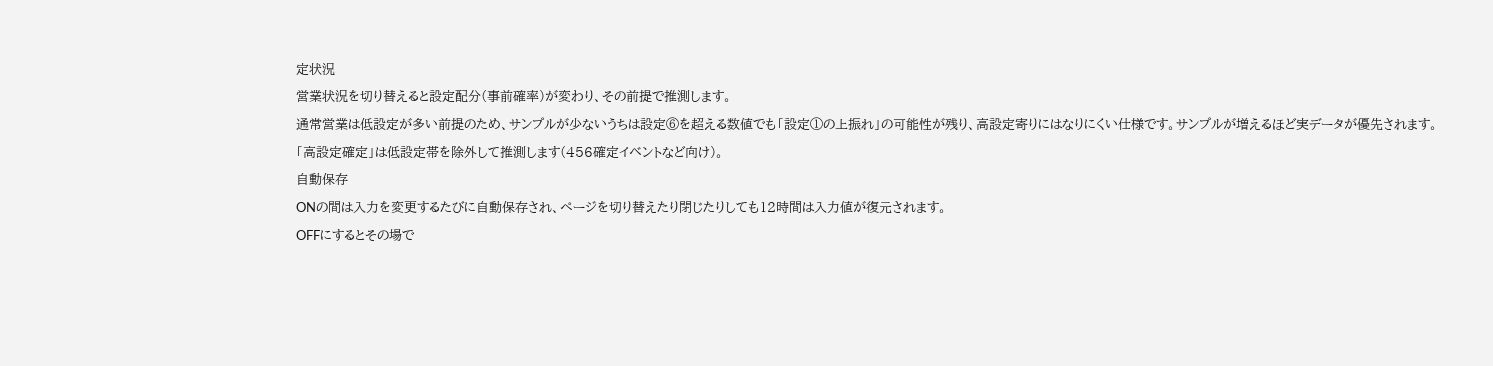定状況
営業状況を切り替えると設定配分(事前確率)が変わり、その前提で推測します。
通常営業は低設定が多い前提のため、サンプルが少ないうちは設定⑥を超える数値でも「設定①の上振れ」の可能性が残り、高設定寄りにはなりにくい仕様です。サンプルが増えるほど実データが優先されます。
「高設定確定」は低設定帯を除外して推測します(456確定イベントなど向け)。
自動保存
ONの間は入力を変更するたびに自動保存され、ページを切り替えたり閉じたりしても12時間は入力値が復元されます。
OFFにするとその場で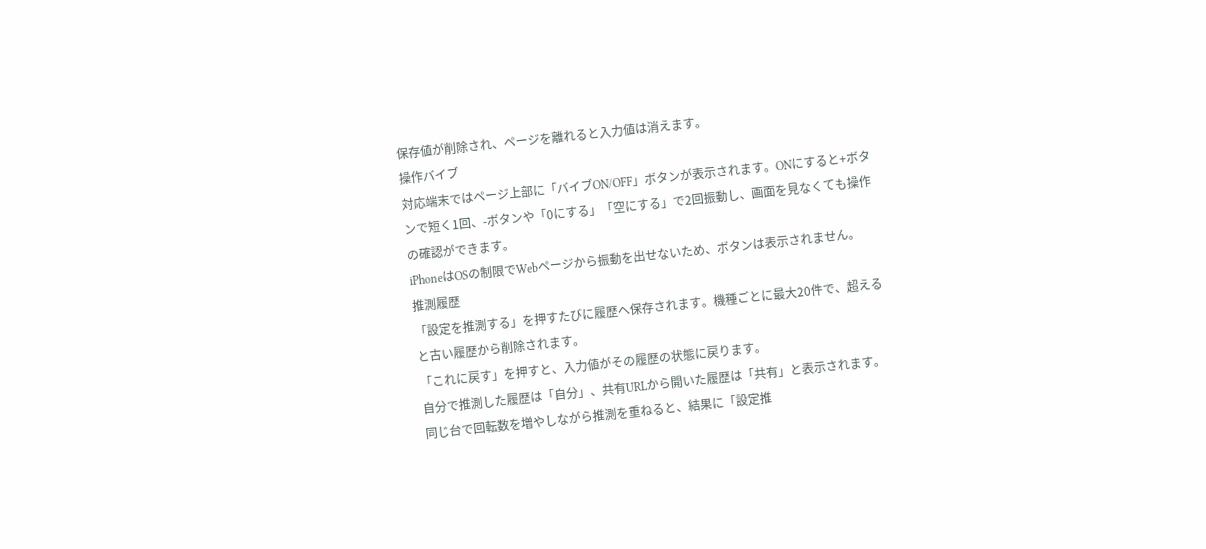保存値が削除され、ページを離れると入力値は消えます。
操作バイブ
対応端末ではページ上部に「バイブON/OFF」ボタンが表示されます。ONにすると+ボタンで短く1回、-ボタンや「0にする」「空にする」で2回振動し、画面を見なくても操作の確認ができます。
iPhoneはOSの制限でWebページから振動を出せないため、ボタンは表示されません。
推測履歴
「設定を推測する」を押すたびに履歴へ保存されます。機種ごとに最大20件で、超えると古い履歴から削除されます。
「これに戻す」を押すと、入力値がその履歴の状態に戻ります。
自分で推測した履歴は「自分」、共有URLから開いた履歴は「共有」と表示されます。
同じ台で回転数を増やしながら推測を重ねると、結果に「設定推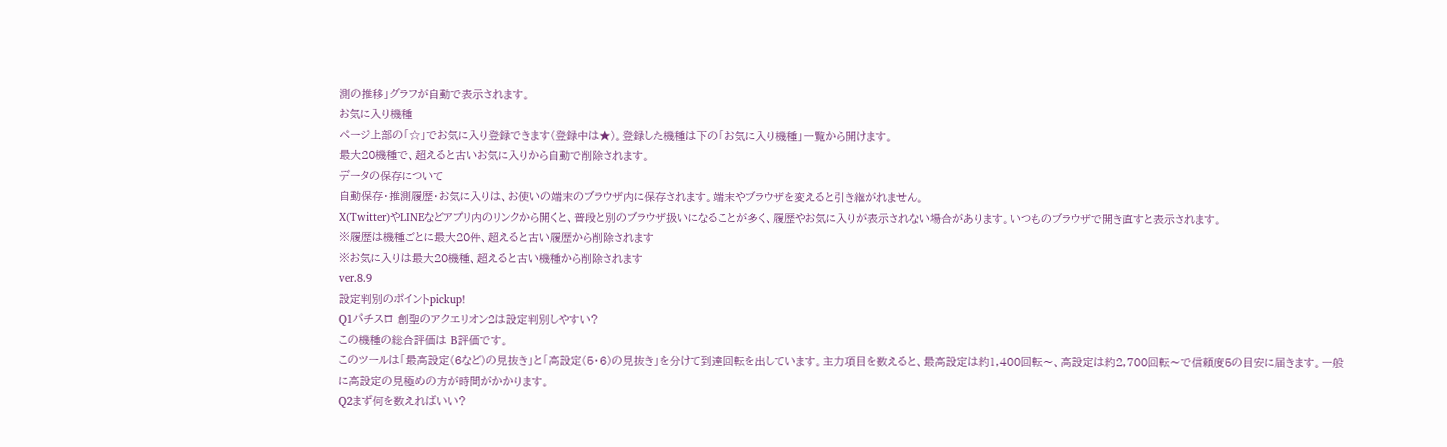測の推移」グラフが自動で表示されます。
お気に入り機種
ページ上部の「☆」でお気に入り登録できます(登録中は★)。登録した機種は下の「お気に入り機種」一覧から開けます。
最大20機種で、超えると古いお気に入りから自動で削除されます。
データの保存について
自動保存・推測履歴・お気に入りは、お使いの端末のブラウザ内に保存されます。端末やブラウザを変えると引き継がれません。
X(Twitter)やLINEなどアプリ内のリンクから開くと、普段と別のブラウザ扱いになることが多く、履歴やお気に入りが表示されない場合があります。いつものブラウザで開き直すと表示されます。
※履歴は機種ごとに最大20件、超えると古い履歴から削除されます
※お気に入りは最大20機種、超えると古い機種から削除されます
ver.8.9
設定判別のポイントpickup!
Q1パチスロ 創聖のアクエリオン2は設定判別しやすい?
この機種の総合評価は B評価です。
このツールは「最高設定(6など)の見抜き」と「高設定(5・6)の見抜き」を分けて到達回転を出しています。主力項目を数えると、最高設定は約1,400回転〜、高設定は約2,700回転〜で信頼度5の目安に届きます。一般に高設定の見極めの方が時間がかかります。
Q2まず何を数えればいい?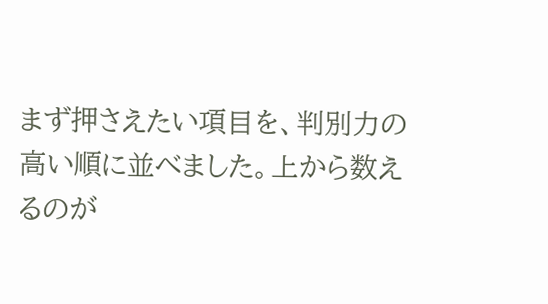まず押さえたい項目を、判別力の高い順に並べました。上から数えるのが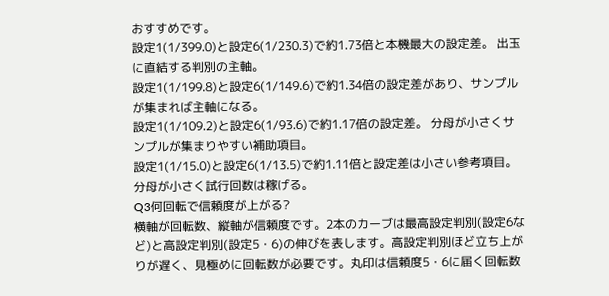おすすめです。
設定1(1/399.0)と設定6(1/230.3)で約1.73倍と本機最大の設定差。 出玉に直結する判別の主軸。
設定1(1/199.8)と設定6(1/149.6)で約1.34倍の設定差があり、サンプルが集まれば主軸になる。
設定1(1/109.2)と設定6(1/93.6)で約1.17倍の設定差。 分母が小さくサンプルが集まりやすい補助項目。
設定1(1/15.0)と設定6(1/13.5)で約1.11倍と設定差は小さい参考項目。 分母が小さく試行回数は稼げる。
Q3何回転で信頼度が上がる?
横軸が回転数、縦軸が信頼度です。2本のカーブは最高設定判別(設定6など)と高設定判別(設定5・6)の伸びを表します。高設定判別ほど立ち上がりが遅く、見極めに回転数が必要です。丸印は信頼度5・6に届く回転数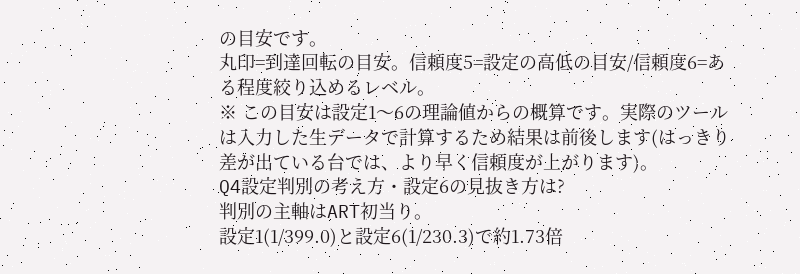の目安です。
丸印=到達回転の目安。信頼度5=設定の高低の目安/信頼度6=ある程度絞り込めるレベル。
※ この目安は設定1〜6の理論値からの概算です。実際のツールは入力した生データで計算するため結果は前後します(はっきり差が出ている台では、より早く信頼度が上がります)。
Q4設定判別の考え方・設定6の見抜き方は?
判別の主軸はART初当り。
設定1(1/399.0)と設定6(1/230.3)で約1.73倍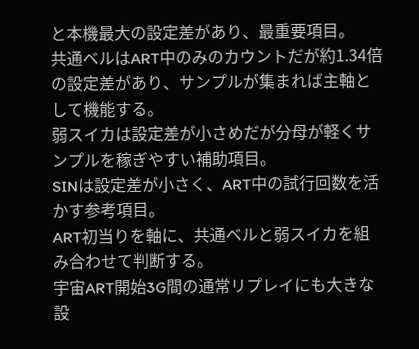と本機最大の設定差があり、最重要項目。
共通ベルはART中のみのカウントだが約1.34倍の設定差があり、サンプルが集まれば主軸として機能する。
弱スイカは設定差が小さめだが分母が軽くサンプルを稼ぎやすい補助項目。
SINは設定差が小さく、ART中の試行回数を活かす参考項目。
ART初当りを軸に、共通ベルと弱スイカを組み合わせて判断する。
宇宙ART開始3G間の通常リプレイにも大きな設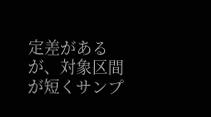定差があるが、対象区間が短くサンプ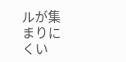ルが集まりにくい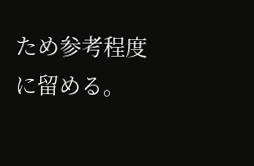ため参考程度に留める。